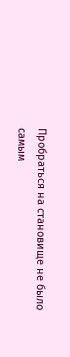Пробраться на становище не было самым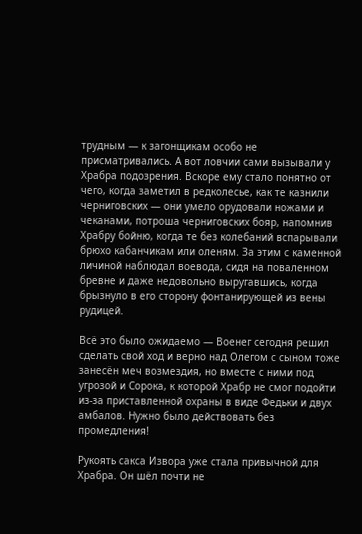трудным — к загонщикам особо не присматривались. А вот ловчии сами вызывали у Храбра подозрения. Вскоре ему стало понятно от чего, когда заметил в редколесье, как те казнили черниговских — они умело орудовали ножами и чеканами, потроша черниговских бояр, напомнив Храбру бойню, когда те без колебаний вспарывали брюхо кабанчикам или оленям. За этим с каменной личиной наблюдал воевода, сидя на поваленном бревне и даже недовольно выругавшись, когда брызнуло в его сторону фонтанирующей из вены рудицей.

Всё это было ожидаемо — Военег сегодня решил сделать свой ход и верно над Олегом с сыном тоже занесён меч возмездия, но вместе с ними под угрозой и Сорока, к которой Храбр не смог подойти из-за приставленной охраны в виде Федьки и двух амбалов. Нужно было действовать без промедления!

Рукоять сакса Извора уже стала привычной для Храбра. Он шёл почти не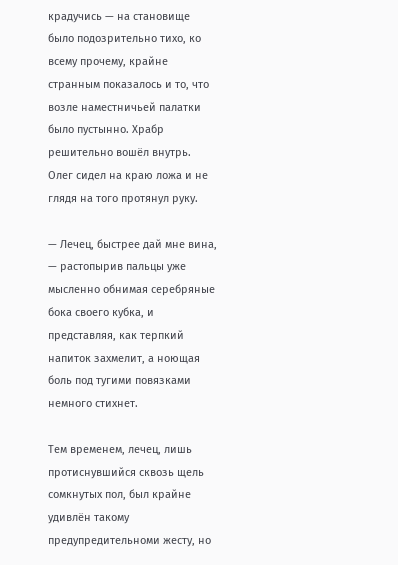крадучись — на становище было подозрительно тихо, ко всему прочему, крайне странным показалось и то, что возле наместничьей палатки было пустынно. Храбр решительно вошёл внутрь. Олег сидел на краю ложа и не глядя на того протянул руку.

— Лечец, быстрее дай мне вина, — растопырив пальцы уже мысленно обнимая серебряные бока своего кубка, и представляя, как терпкий напиток захмелит, а ноющая боль под тугими повязками немного стихнет.

Тем временем, лечец, лишь протиснувшийся сквозь щель сомкнутых пол, был крайне удивлён такому предупредительноми жесту, но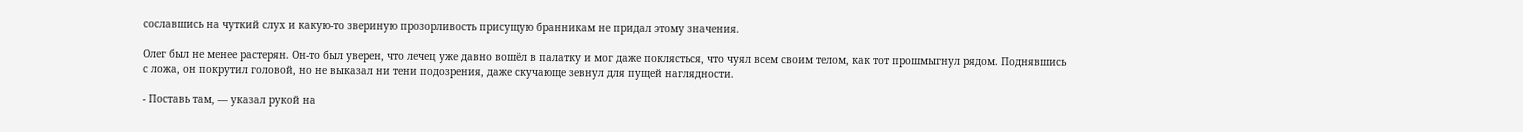сославшись на чуткий слух и какую-то звериную прозорливость присущую бранникам не придал этому значения.

Олег был не менее растерян. Он-то был уверен, что лечец уже давно вошёл в палатку и мог даже поклясться, что чуял всем своим телом, как тот прошмыгнул рядом. Поднявшись с ложа, он покрутил головой, но не выказал ни тени подозрения, даже скучающе зевнул для пущей наглядности.

- Поставь там, — указал рукой на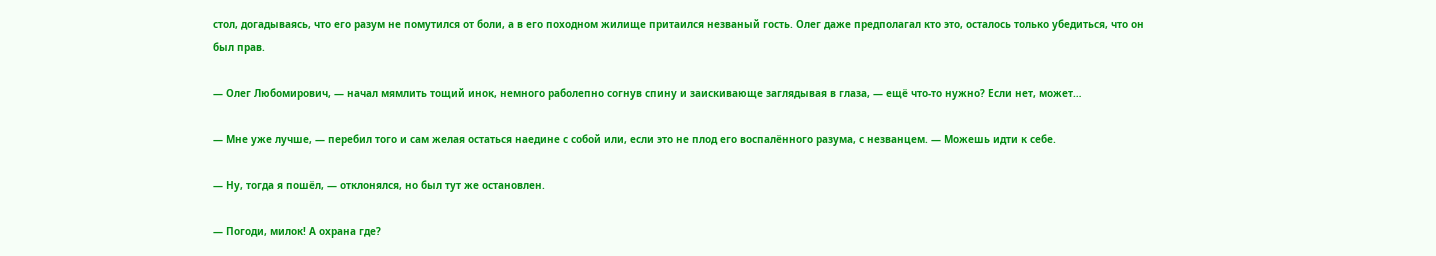стол, догадываясь, что его разум не помутился от боли, а в его походном жилище притаился незваный гость. Олег даже предполагал кто это, осталось только убедиться, что он был прав.

— Олег Любомирович, — начал мямлить тощий инок, немного раболепно согнув спину и заискивающе заглядывая в глаза, — ещё что-то нужно? Если нет, может…

— Мне уже лучше, — перебил того и сам желая остаться наедине с собой или, если это не плод его воспалённого разума, с незванцем. — Можешь идти к себе.

— Ну, тогда я пошёл, — отклонялся, но был тут же остановлен.

— Погоди, милок! А охрана где?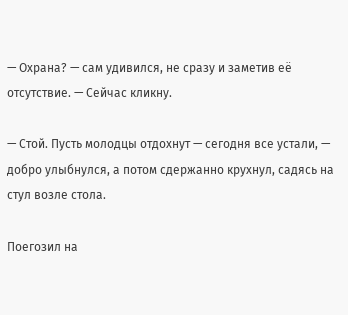— Охрана? — сам удивился, не сразу и заметив её отсутствие. — Сейчас кликну.

— Стой. Пусть молодцы отдохнут — сегодня все устали, — добро улыбнулся, а потом сдержанно крухнул, садясь на стул возле стола.

Поегозил на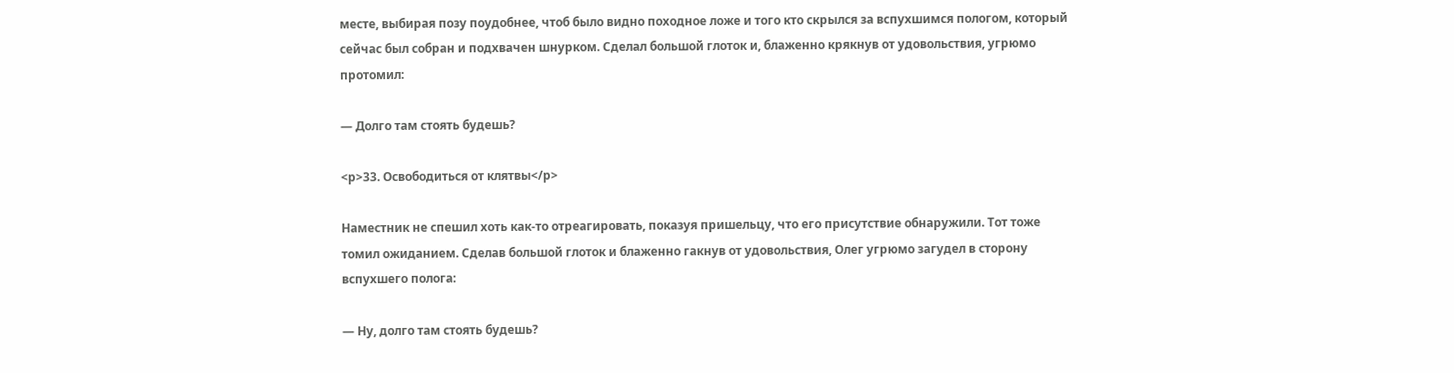месте, выбирая позу поудобнее, чтоб было видно походное ложе и того кто скрылся за вспухшимся пологом, который сейчас был собран и подхвачен шнурком. Сделал большой глоток и, блаженно крякнув от удовольствия, угрюмо протомил:

— Долго там стоять будешь?

<p>33. Освободиться от клятвы</p>

Наместник не спешил хоть как-то отреагировать, показуя пришельцу, что его присутствие обнаружили. Тот тоже томил ожиданием. Сделав большой глоток и блаженно гакнув от удовольствия, Олег угрюмо загудел в сторону вспухшего полога:

— Ну, долго там стоять будешь?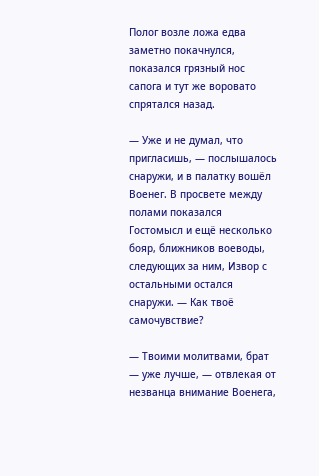Полог возле ложа едва заметно покачнулся, показался грязный нос сапога и тут же воровато спрятался назад.

— Уже и не думал, что пригласишь, — послышалось снаружи, и в палатку вошёл Военег. В просвете между полами показался Гостомысл и ещё несколько бояр, ближников воеводы, следующих за ним, Извор с остальными остался снаружи. — Как твоё самочувствие?

— Твоими молитвами, брат — уже лучше, — отвлекая от незванца внимание Военега,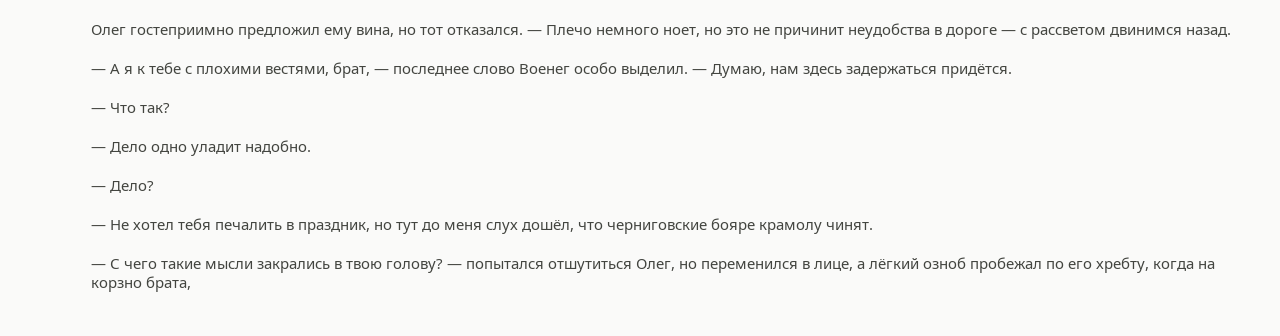Олег гостеприимно предложил ему вина, но тот отказался. — Плечо немного ноет, но это не причинит неудобства в дороге — с рассветом двинимся назад.

— А я к тебе с плохими вестями, брат, — последнее слово Военег особо выделил. — Думаю, нам здесь задержаться придётся.

— Что так?

— Дело одно уладит надобно.

— Дело?

— Не хотел тебя печалить в праздник, но тут до меня слух дошёл, что черниговские бояре крамолу чинят.

— С чего такие мысли закрались в твою голову? — попытался отшутиться Олег, но переменился в лице, а лёгкий озноб пробежал по его хребту, когда на корзно брата,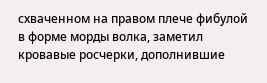схваченном на правом плече фибулой в форме морды волка, заметил кровавые росчерки, дополнившие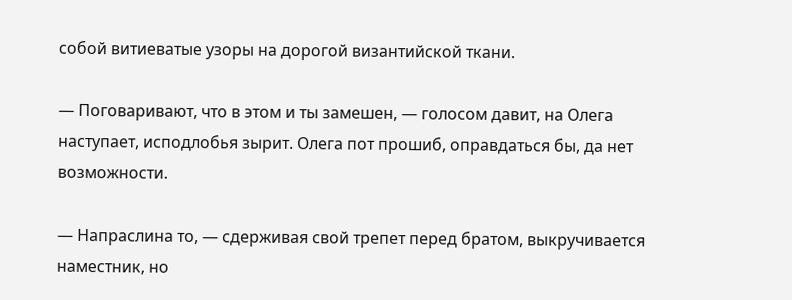собой витиеватые узоры на дорогой византийской ткани.

— Поговаривают, что в этом и ты замешен, — голосом давит, на Олега наступает, исподлобья зырит. Олега пот прошиб, оправдаться бы, да нет возможности.

— Напраслина то, — сдерживая свой трепет перед братом, выкручивается наместник, но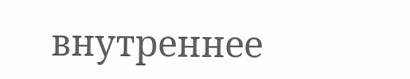внутреннее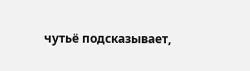чутьё подсказывает,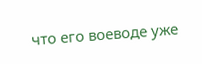что его воеводе уже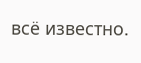всё известно.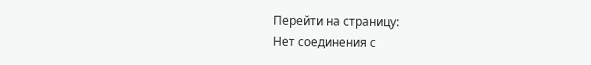Перейти на страницу:
Нет соединения с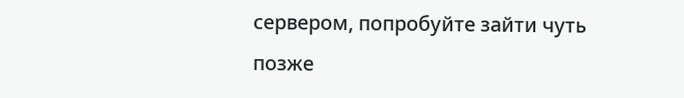сервером, попробуйте зайти чуть позже